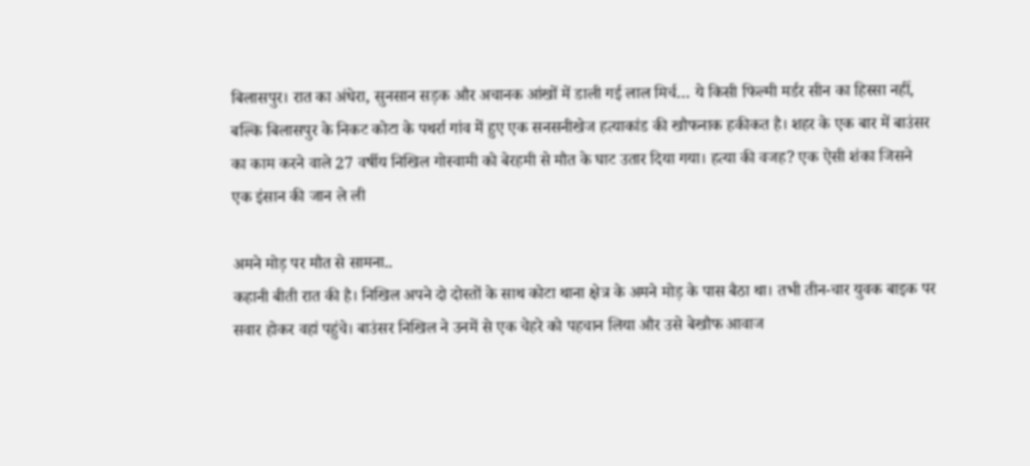बिलासपुर। रात का अंधेरा, सुनसान सड़क और अचानक आंखों में डाली गई लाल मिर्च… ये किसी फिल्मी मर्डर सीन का हिस्सा नहीं, बल्कि बिलासपुर के निकट कोटा के पथर्रा गांव में हुए एक सनसनीखेज हत्याकांड की खौफनाक हकीकत है। शहर के एक बार में बाउंसर का काम करने वाले 27 वर्षीय निखिल गोस्वामी को बेरहमी से मौत के घाट उतार दिया गया। हत्या की वजह? एक ऐसी शंका जिसने एक इंसान की जान ले ली

अमने मोड़ पर मौत से सामना..
कहानी बीती रात की है। निखिल अपने दो दोस्तों के साथ कोटा थाना क्षेत्र के अमने मोड़ के पास बैठा था। तभी तीन-चार युवक बाइक पर सवार होकर वहां पहुंचे। बाउंसर निखिल ने उनमें से एक चेहरे को पहचान लिया और उसे बेखौफ आवाज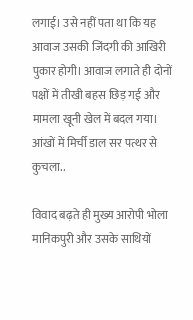लगाई। उसे नहीं पता था कि यह आवाज उसकी जिंदगी की आखिरी पुकार होगी। आवाज लगाते ही दोनों पक्षों में तीखी बहस छिड़ गई और मामला खूनी खेल में बदल गया।
आंखों में मिर्ची डाल सर पत्थर से कुचला..

विवाद बढ़ते ही मुख्य आरोपी भोला मानिकपुरी और उसके साथियों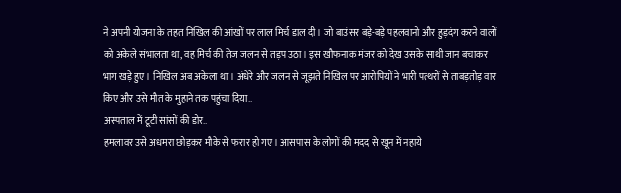ने अपनी योजना के तहत निखिल की आंखों पर लाल मिर्च डाल दी। जो बाउंसर बड़े-बड़े पहलवानो और हुड़दंग करने वालों को अकेले संभालता था, वह मिर्च की तेज जलन से तड़प उठा। इस खौफनाक मंजर को देख उसके साथी जान बचाकर भाग खड़े हुए। निखिल अब अकेला था। अंधेरे और जलन से जूझते निखिल पर आरोपियों ने भारी पत्थरों से ताबड़तोड़ वार किए और उसे मौत के मुहाने तक पहुंचा दिया..
अस्पताल में टूटी सांसों की डोर..
हमलावर उसे अधमरा छोड़कर मौके से फरार हो गए। आसपास के लोगों की मदद से खून में नहाये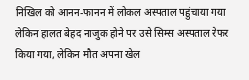निखिल को आनन-फानन में लोकल अस्पताल पहुंचाया गया लेकिन हालत बेहद नाजुक होने पर उसे सिम्स अस्पताल रेफर किया गया, लेकिन मौत अपना खेल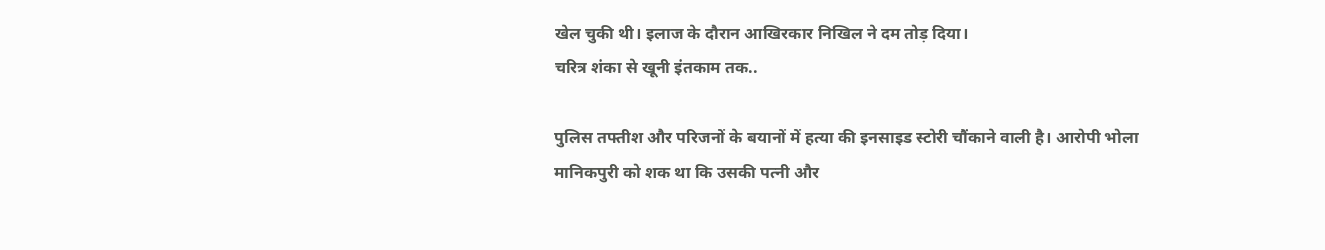खेल चुकी थी। इलाज के दौरान आखिरकार निखिल ने दम तोड़ दिया।
चरित्र शंका से खूनी इंतकाम तक..

पुलिस तफ्तीश और परिजनों के बयानों में हत्या की इनसाइड स्टोरी चौंकाने वाली है। आरोपी भोला मानिकपुरी को शक था कि उसकी पत्नी और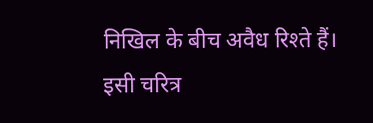निखिल के बीच अवैध रिश्ते हैं। इसी चरित्र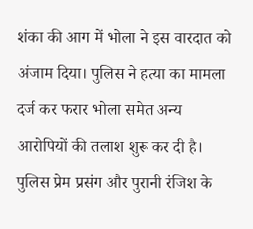शंका की आग में भोला ने इस वारदात को अंजाम दिया। पुलिस ने हत्या का मामला दर्ज कर फरार भोला समेत अन्य आरोपियों की तलाश शुरू कर दी है। पुलिस प्रेम प्रसंग और पुरानी रंजिश के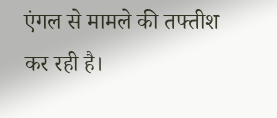एंगल से मामले की तफ्तीश कर रही है।